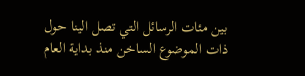بين مئات الرسائل التي تصل الينا حول ذات الموضوع الساخن منذ بداية العام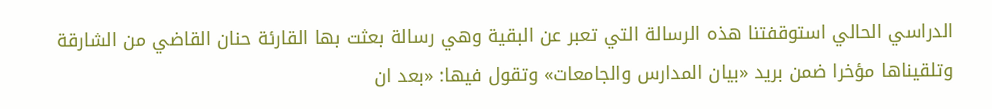الدراسي الحالي استوقفتنا هذه الرسالة التي تعبر عن البقية وهي رسالة بعثت بها القارئة حنان القاضي من الشارقة وتلقيناها مؤخرا ضمن بريد «بيان المدارس والجامعات» وتقول فيها: «بعد ان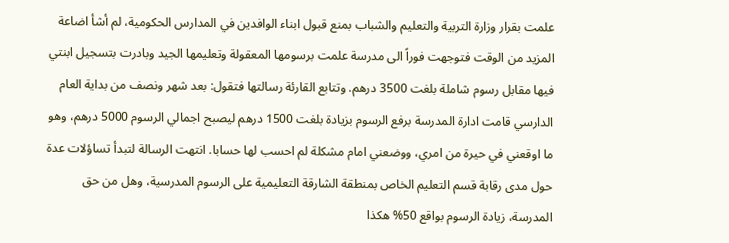علمت بقرار وزارة التربية والتعليم والشباب بمنع قبول ابناء الوافدين في المدارس الحكومية، لم أشأ اضاعة المزيد من الوقت فتوجهت فوراً الى مدرسة علمت برسومها المعقولة وتعليمها الجيد وبادرت بتسجيل ابنتي فيها مقابل رسوم شاملة بلغت 3500 درهم. وتتابع القارئة رسالتها فتقول: بعد شهر ونصف من بداية العام الدارسي قامت ادارة المدرسة برفع الرسوم بزيادة بلغت 1500 درهم ليصبح اجمالي الرسوم 5000 درهم، وهو ما اوقعني في حيرة من امري، ووضعني امام مشكلة لم احسب لها حسابا. انتهت الرسالة لتبدأ تساؤلات عدة حول مدى رقابة قسم التعليم الخاص بمنطقة الشارقة التعليمية على الرسوم المدرسية، وهل من حق المدرسة، زيادة الرسوم بواقع 50% هكذا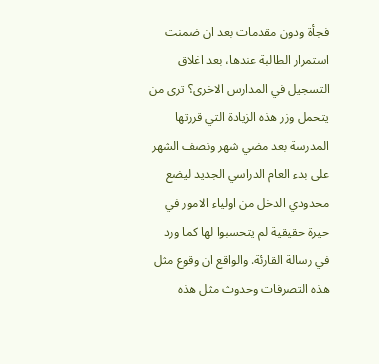فجأة ودون مقدمات بعد ان ضمنت استمرار الطالبة عندها، بعد اغلاق التسجيل في المدارس الاخرى؟ ترى من يتحمل وزر هذه الزيادة التي قررتها المدرسة بعد مضي شهر ونصف الشهر على بدء العام الدراسي الجديد ليضع محدودي الدخل من اولياء الامور في حيرة حقيقية لم يتحسبوا لها كما ورد في رسالة القارئة. والواقع ان وقوع مثل هذه التصرفات وحدوث مثل هذه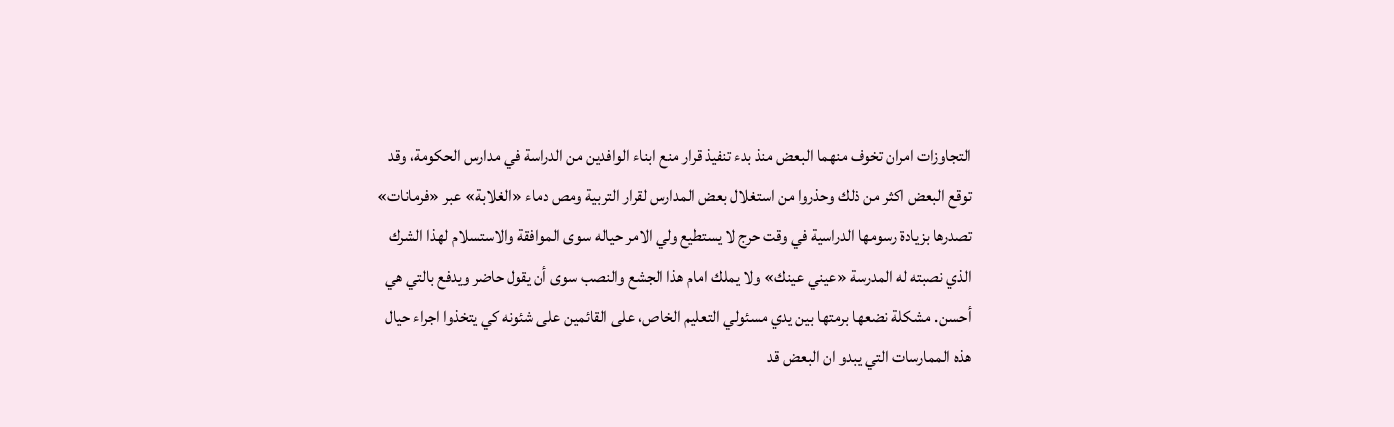التجاوزات امران تخوف منهما البعض منذ بدء تنفيذ قرار منع ابناء الوافدين من الدراسة في مدارس الحكومة، وقد توقع البعض اكثر من ذلك وحذروا من استغلال بعض المدارس لقرار التربية ومص دماء «الغلابة» عبر «فرمانات» تصدرها بزيادة رسومها الدراسية في وقت حرج لا يستطيع ولي الامر حياله سوى الموافقة والاستسلام لهذا الشرك الذي نصبته له المدرسة «عيني عينك» ولا يملك امام هذا الجشع والنصب سوى أن يقول حاضر ويدفع بالتي هي أحسن. مشكلة نضعها برمتها بين يدي مسئولي التعليم الخاص، على القائمين على شئونه كي يتخذوا اجراء حيال هذه الممارسات التي يبدو ان البعض قد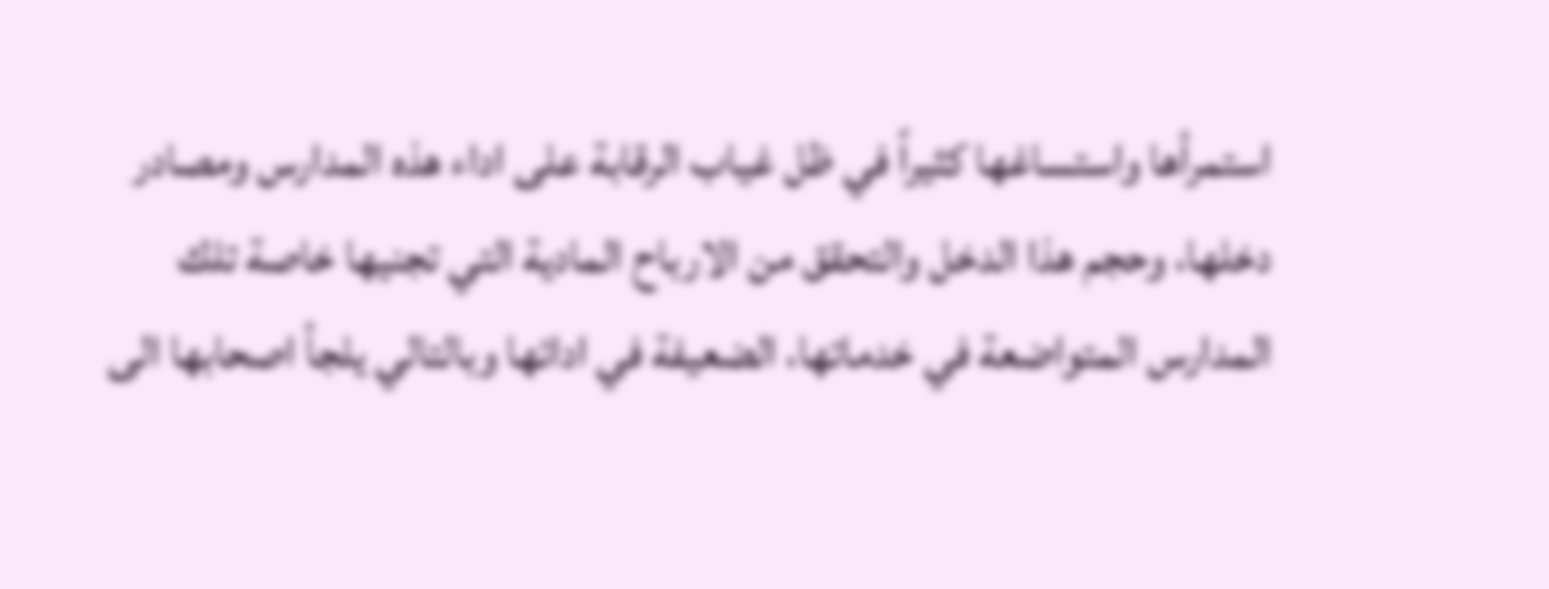استمرأها واستساغها كثيراً في ظل غياب الرقابة على اداء هذه المدارس ومصادر دخلها، وحجم هذا الدخل والتحقق من الارباح المادية التي تجنيها خاصة تلك المدارس المتواضعة في خدماتها، الضعيفة في ادائها وبالتالي يلجأ اصحابها الى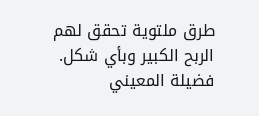طرق ملتوية تحقق لهم الربح الكبير وبأي شكل. فضيلة المعيني